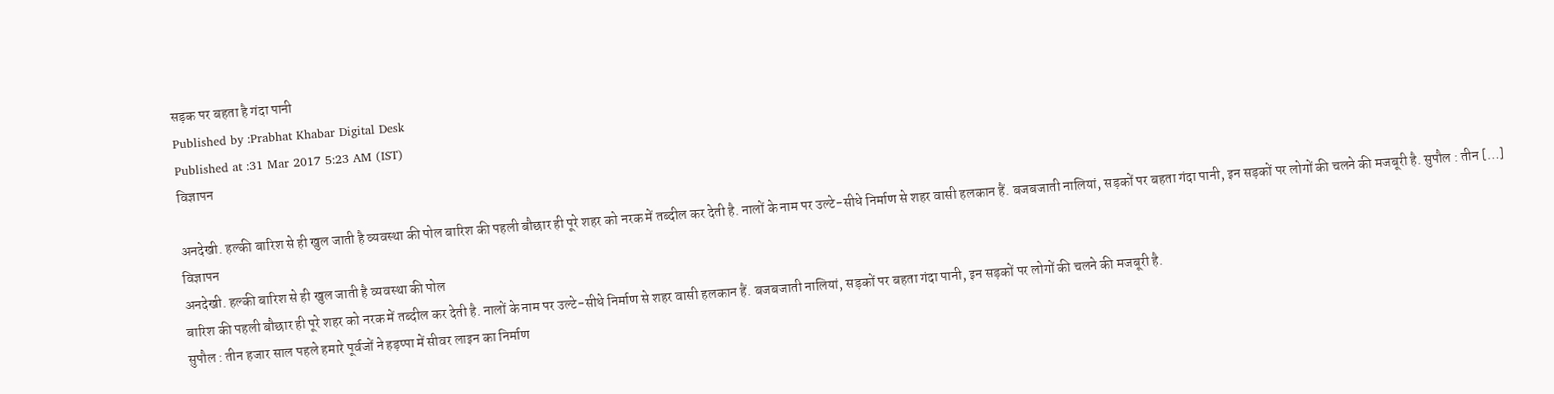सड़क पर बहता है गंदा पानी
Published by :Prabhat Khabar Digital Desk
Published at :31 Mar 2017 5:23 AM (IST)
विज्ञापन

अनदेखी. हल्की बारिश से ही खुल जाती है व्यवस्था की पोल बारिश की पहली बौछार ही पूरे शहर को नरक में तब्दील कर देती है. नालों के नाम पर उल्टे-सीधे निर्माण से शहर वासी हलकान हैं. बजबजाती नालियां, सड़कों पर बहता गंदा पानी, इन सड़कों पर लोगों की चलने की मजबूरी है. सुपौल : तीन […]
विज्ञापन
अनदेखी. हल्की बारिश से ही खुल जाती है व्यवस्था की पोल
बारिश की पहली बौछार ही पूरे शहर को नरक में तब्दील कर देती है. नालों के नाम पर उल्टे-सीधे निर्माण से शहर वासी हलकान हैं. बजबजाती नालियां, सड़कों पर बहता गंदा पानी, इन सड़कों पर लोगों की चलने की मजबूरी है.
सुपौल : तीन हजार साल पहले हमारे पूर्वजों ने हड़प्पा में सीवर लाइन का निर्माण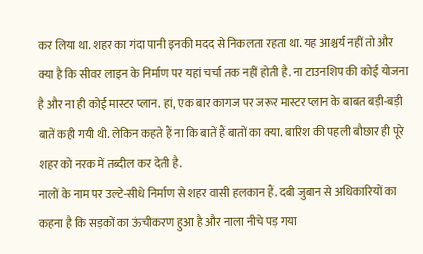कर लिया था. शहर का गंदा पानी इनकी मदद से निकलता रहता था. यह आश्चर्य नहीं तो और क्या है कि सीवर लाइन के निर्माण पर यहां चर्चा तक नहीं होती है. ना टाउनशिप की कोई योजना है और ना ही कोई मास्टर प्लान. हां, एक बार कागज पर जरूर मास्टर प्लान के बाबत बड़ी-बड़ी बातें कही गयी थी. लेकिन कहते हैं ना कि बातें हैं बातों का क्या. बारिश की पहली बौछार ही पूरे शहर को नरक में तब्दील कर देती है.
नालों के नाम पर उल्टे-सीधे निर्माण से शहर वासी हलकान हैं. दबी जुबान से अधिकारियों का कहना है कि सड़कों का ऊंचीकरण हुआ है और नाला नीचे पड़ गया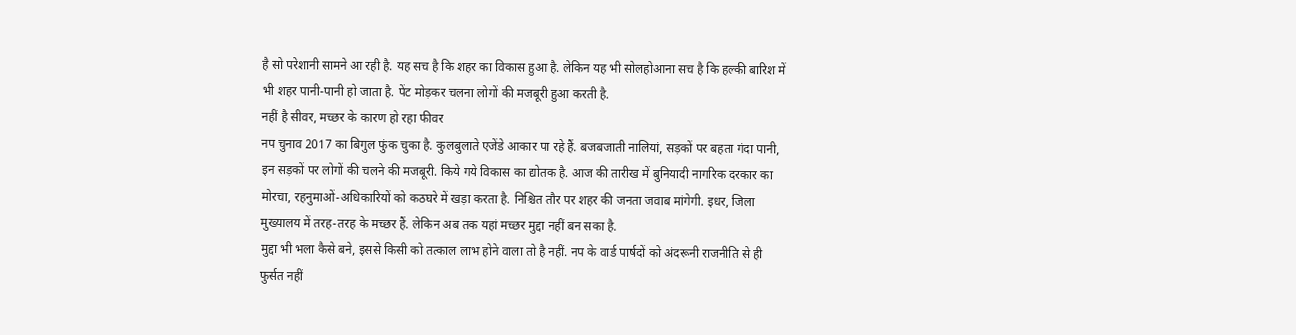है सो परेशानी सामने आ रही है. यह सच है कि शहर का विकास हुआ है. लेकिन यह भी सोलहोआना सच है कि हल्की बारिश में भी शहर पानी-पानी हो जाता है. पेंट मोड़कर चलना लोगों की मजबूरी हुआ करती है.
नहीं है सीवर, मच्छर के कारण हो रहा फीवर
नप चुनाव 2017 का बिगुल फुंक चुका है. कुलबुलाते एजेंडे आकार पा रहे हैं. बजबजाती नालियां, सड़कों पर बहता गंदा पानी, इन सड़कों पर लोगों की चलने की मजबूरी. किये गये विकास का द्योतक है. आज की तारीख में बुनियादी नागरिक दरकार का मोरचा, रहनुमाओं-अधिकारियों को कठघरे में खड़ा करता है. निश्चित तौर पर शहर की जनता जवाब मांगेगी. इधर, जिला मुख्यालय में तरह-तरह के मच्छर हैं. लेकिन अब तक यहां मच्छर मुद्दा नहीं बन सका है.
मुद्दा भी भला कैसे बने, इससे किसी को तत्काल लाभ होने वाला तो है नहीं. नप के वार्ड पार्षदों को अंदरूनी राजनीति से ही फुर्सत नहीं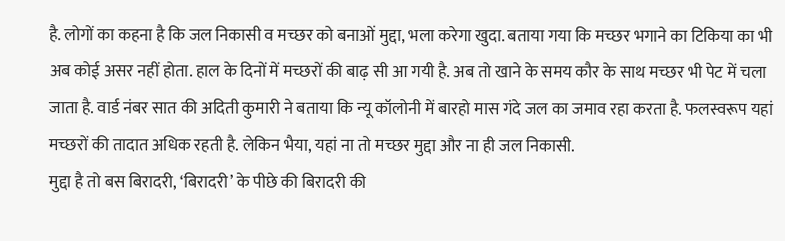है. लोगों का कहना है कि जल निकासी व मच्छर को बनाओं मुद्दा, भला करेगा खुदा. बताया गया कि मच्छर भगाने का टिकिया का भी अब कोई असर नहीं होता. हाल के दिनों में मच्छरों की बाढ़ सी आ गयी है. अब तो खाने के समय कौर के साथ मच्छर भी पेट में चला जाता है. वार्ड नंबर सात की अदिती कुमारी ने बताया कि न्यू कॉलोनी में बारहो मास गंदे जल का जमाव रहा करता है. फलस्वरूप यहां मच्छरों की तादात अधिक रहती है. लेकिन भैया, यहां ना तो मच्छर मुद्दा और ना ही जल निकासी.
मुद्दा है तो बस बिरादरी, ‘बिरादरी’ के पीछे की बिरादरी की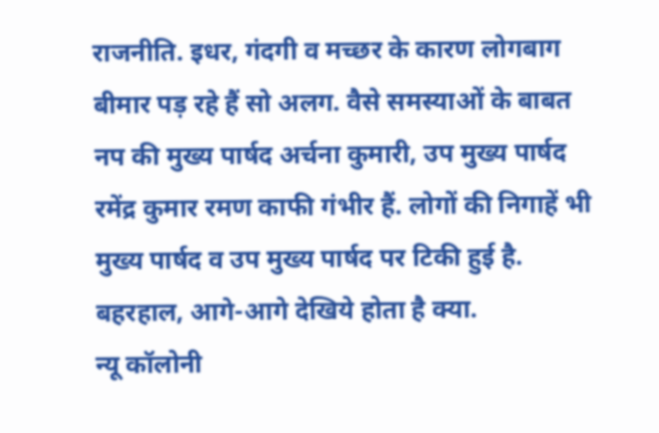राजनीति. इधर, गंदगी व मच्छर के कारण लोगबाग बीमार पड़ रहे हैं सो अलग. वैसे समस्याओं के बाबत नप की मुख्य पार्षद अर्चना कुमारी, उप मुख्य पार्षद रमेंद्र कुमार रमण काफी गंभीर हैं. लोगों की निगाहें भी मुख्य पार्षद व उप मुख्य पार्षद पर टिकी हुई है. बहरहाल, आगे-आगे देखिये होता है क्या.
न्यू कॉलोनी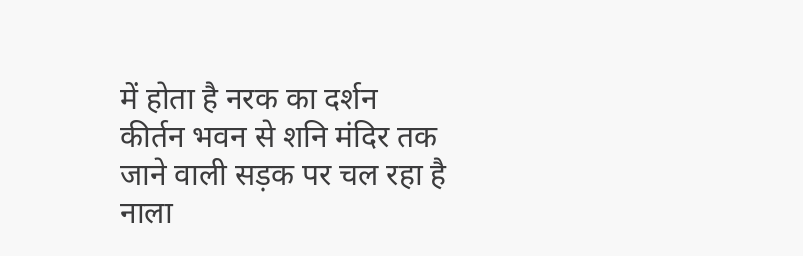में होता है नरक का दर्शन
कीर्तन भवन से शनि मंदिर तक जाने वाली सड़क पर चल रहा है नाला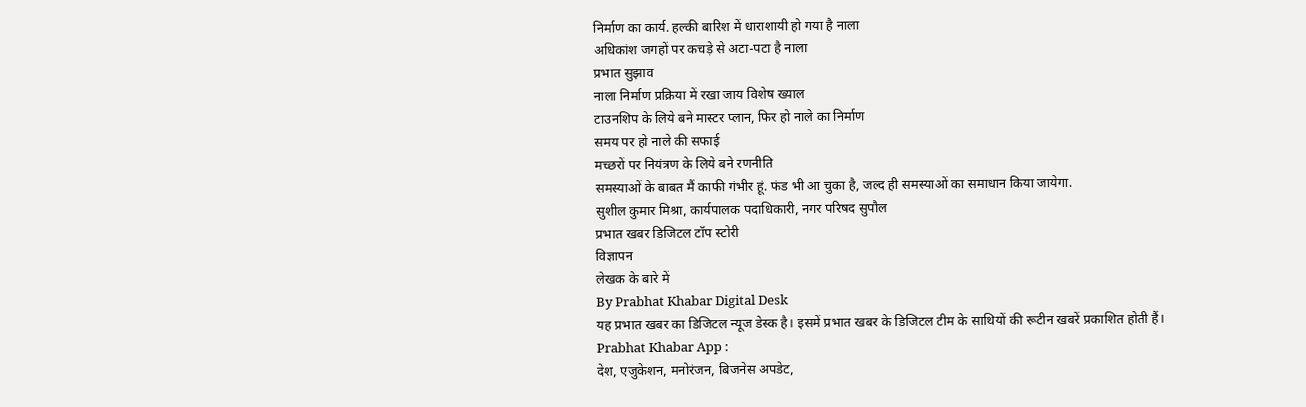निर्माण का कार्य. हल्की बारिश में धाराशायी हो गया है नाला
अधिकांश जगहों पर कचड़े से अटा-पटा है नाला
प्रभात सुझाव
नाला निर्माण प्रक्रिया में रखा जाय विशेष ख्याल
टाउनशिप के लिये बने मास्टर प्लान, फिर हो नाले का निर्माण
समय पर हो नाले की सफाई
मच्छरों पर नियंत्रण के लिये बने रणनीति
समस्याओं के बाबत मैं काफी गंभीर हूं. फंड भी आ चुका है, जल्द ही समस्याओं का समाधान किया जायेगा.
सुशील कुमार मिश्रा, कार्यपालक पदाधिकारी, नगर परिषद सुपौल
प्रभात खबर डिजिटल टॉप स्टोरी
विज्ञापन
लेखक के बारे में
By Prabhat Khabar Digital Desk
यह प्रभात खबर का डिजिटल न्यूज डेस्क है। इसमें प्रभात खबर के डिजिटल टीम के साथियों की रूटीन खबरें प्रकाशित होती हैं।
Prabhat Khabar App :
देश, एजुकेशन, मनोरंजन, बिजनेस अपडेट,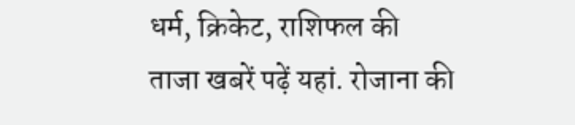धर्म, क्रिकेट, राशिफल की ताजा खबरें पढ़ें यहां. रोजाना की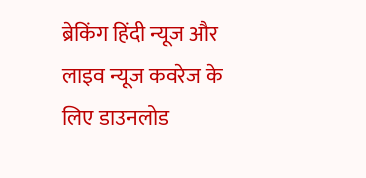ब्रेकिंग हिंदी न्यूज और लाइव न्यूज कवरेज के लिए डाउनलोड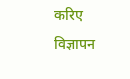करिए
विज्ञापन